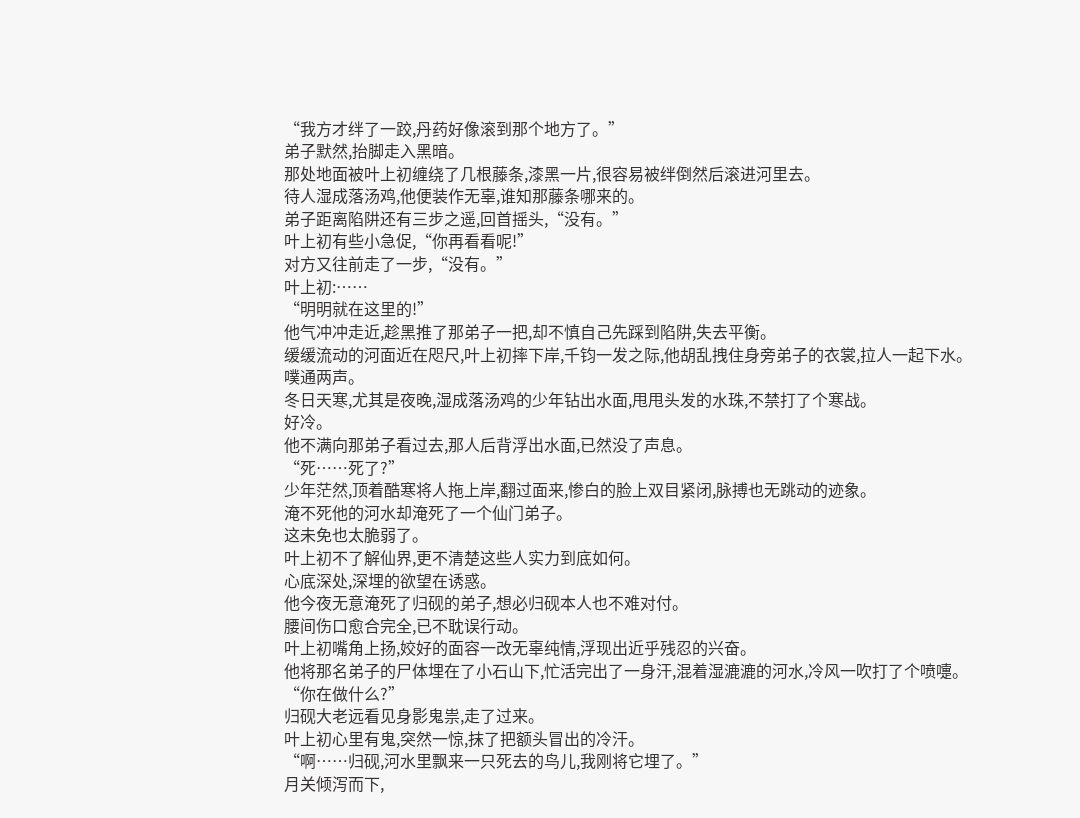“我方才绊了一跤,丹药好像滚到那个地方了。”
弟子默然,抬脚走入黑暗。
那处地面被叶上初缠绕了几根藤条,漆黑一片,很容易被绊倒然后滚进河里去。
待人湿成落汤鸡,他便装作无辜,谁知那藤条哪来的。
弟子距离陷阱还有三步之遥,回首摇头,“没有。”
叶上初有些小急促,“你再看看呢!”
对方又往前走了一步,“没有。”
叶上初:……
“明明就在这里的!”
他气冲冲走近,趁黑推了那弟子一把,却不慎自己先踩到陷阱,失去平衡。
缓缓流动的河面近在咫尺,叶上初摔下岸,千钧一发之际,他胡乱拽住身旁弟子的衣裳,拉人一起下水。
噗通两声。
冬日天寒,尤其是夜晚,湿成落汤鸡的少年钻出水面,甩甩头发的水珠,不禁打了个寒战。
好冷。
他不满向那弟子看过去,那人后背浮出水面,已然没了声息。
“死……死了?”
少年茫然,顶着酷寒将人拖上岸,翻过面来,惨白的脸上双目紧闭,脉搏也无跳动的迹象。
淹不死他的河水却淹死了一个仙门弟子。
这未免也太脆弱了。
叶上初不了解仙界,更不清楚这些人实力到底如何。
心底深处,深埋的欲望在诱惑。
他今夜无意淹死了归砚的弟子,想必归砚本人也不难对付。
腰间伤口愈合完全,已不耽误行动。
叶上初嘴角上扬,姣好的面容一改无辜纯情,浮现出近乎残忍的兴奋。
他将那名弟子的尸体埋在了小石山下,忙活完出了一身汗,混着湿漉漉的河水,冷风一吹打了个喷嚏。
“你在做什么?”
归砚大老远看见身影鬼祟,走了过来。
叶上初心里有鬼,突然一惊,抹了把额头冒出的冷汗。
“啊……归砚,河水里飘来一只死去的鸟儿,我刚将它埋了。”
月关倾泻而下,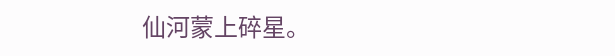仙河蒙上碎星。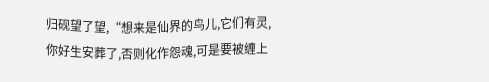归砚望了望,“想来是仙界的鸟儿,它们有灵,你好生安葬了,否则化作怨魂,可是要被缠上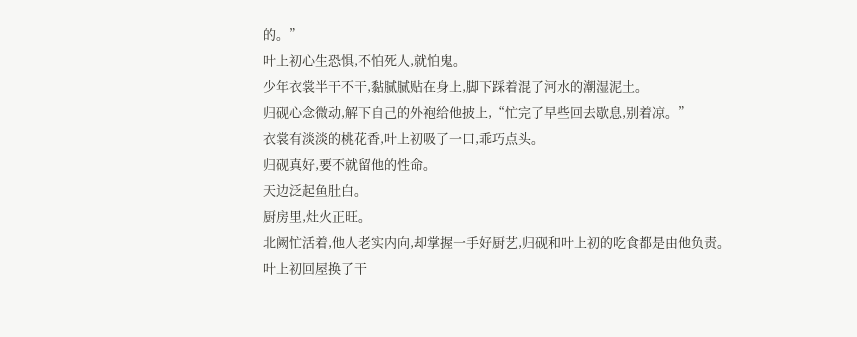的。”
叶上初心生恐惧,不怕死人,就怕鬼。
少年衣裳半干不干,黏腻腻贴在身上,脚下踩着混了河水的潮湿泥土。
归砚心念微动,解下自己的外袍给他披上,“忙完了早些回去歇息,别着凉。”
衣裳有淡淡的桃花香,叶上初吸了一口,乖巧点头。
归砚真好,要不就留他的性命。
天边泛起鱼肚白。
厨房里,灶火正旺。
北阙忙活着,他人老实内向,却掌握一手好厨艺,归砚和叶上初的吃食都是由他负责。
叶上初回屋换了干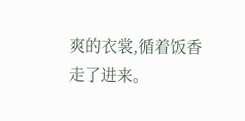爽的衣裳,循着饭香走了进来。